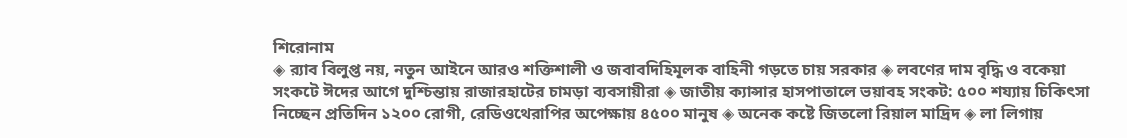শিরোনাম
◈ র‍্যাব বিলুপ্ত নয়, নতুন আইনে আরও শক্তিশালী ও জবাবদিহিমূলক বাহিনী গড়তে চায় সরকার ◈ লবণের দাম বৃদ্ধি ও বকেয়া সংকটে ঈদের আগে দুশ্চিন্তায় রাজারহাটের চামড়া ব্যবসায়ীরা ◈ জাতীয় ক্যান্সার হাসপাতালে ভয়াবহ সংকট: ৫০০ শয্যায় চিকিৎসা নিচ্ছেন প্রতিদিন ১২০০ রোগী, রেডিওথেরাপির অপেক্ষায় ৪৫০০ মানুষ ◈ অ‌নেক ক‌ষ্টে জিত‌লো রিয়াল মা‌দ্রিদ ◈ লা লিগায়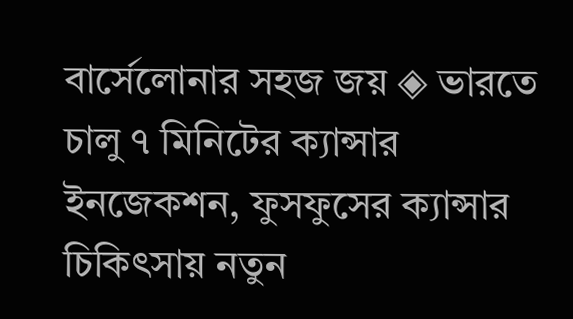বার্সেলোনার সহজ জয় ◈ ভারতে চালু ৭ মিনিটের ক্যান্সার ইনজেকশন, ফুসফুসের ক্যান্সার চিকিৎসায় নতুন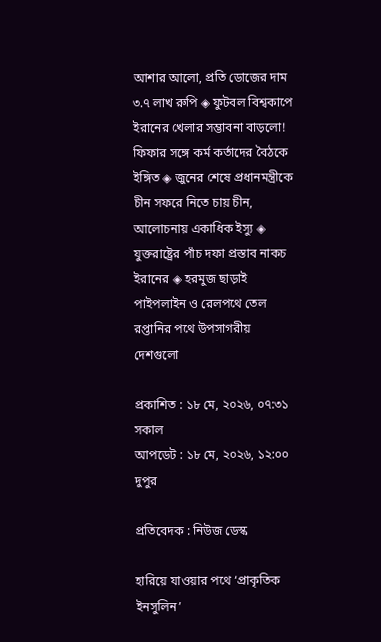আশার আলো, প্রতি ডোজের দাম ৩.৭ লাখ রুপি ◈ ফুটবল বিশ্বকাপে ইরানের খেলার সম্ভাবনা বাড়লো! ফিফার সঙ্গে কর্ম কর্তাদের বৈঠকে ইঙ্গিত ◈ জুনের শেষে প্রধানমন্ত্রীকে চীন সফরে নিতে চায় চীন, আলোচনায় একাধিক ইস্যু ◈ যুক্তরাষ্ট্রের পাঁচ দফা প্রস্তাব নাকচ ইরানের ◈ হরমুজ ছাড়াই পাইপলাইন ও রেলপথে তেল রপ্তানির পথে উপসাগরীয় দেশগুলো

প্রকাশিত : ১৮ মে, ২০২৬, ০৭:৩১ সকাল
আপডেট : ১৮ মে, ২০২৬, ১২:০০ দুপুর

প্রতিবেদক : নিউজ ডেস্ক

হারিয়ে যাওয়ার পথে ‘প্রাকৃতিক ইনসুলিন’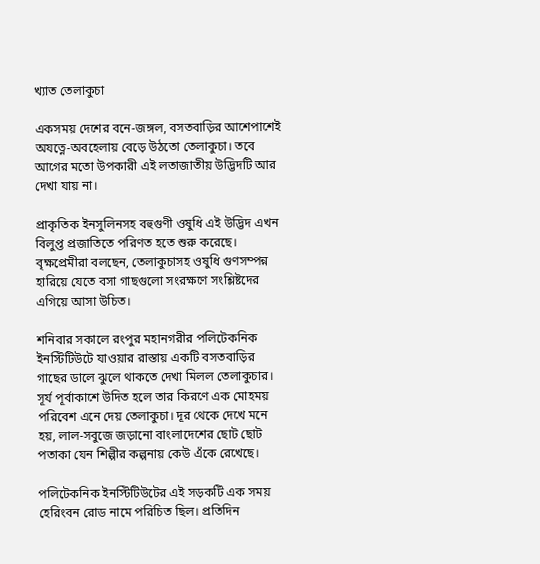খ্যাত তেলাকুচা

একসময় দেশের বনে-জঙ্গল, বসতবাড়ির আশেপাশেই অযত্নে-অবহেলায় বেড়ে উঠতো তেলাকুচা। তবে আগের মতো উপকারী এই লতাজাতীয় উদ্ভিদটি আর দেখা যায় না।

প্রাকৃতিক ইনসুলিনসহ বহুগুণী ওষুধি এই উদ্ভিদ এখন বিলুপ্ত প্রজাতিতে পরিণত হতে শুরু করেছে। বৃক্ষপ্রেমীরা বলছেন, তেলাকুচাসহ ওষুধি গুণসম্পন্ন হারিয়ে যেতে বসা গাছগুলো সংরক্ষণে সংশ্লিষ্টদের এগিয়ে আসা উচিত।

শনিবার সকালে রংপুর মহানগরীর পলিটেকনিক ইনস্টিটিউটে যাওয়ার রাস্তায় একটি বসতবাড়ির গাছের ডালে ঝুলে থাকতে দেখা মিলল তেলাকুচার। সূর্য পূর্বাকাশে উদিত হলে তার কিরণে এক মোহময় পরিবেশ এনে দেয় তেলাকুচা। দূর থেকে দেখে মনে হয়, লাল-সবুজে জড়ানো বাংলাদেশের ছোট ছোট পতাকা যেন শিল্পীর কল্পনায় কেউ এঁকে রেখেছে।

পলিটেকনিক ইনস্টিটিউটের এই সড়কটি এক সময় হেরিংবন রোড নামে পরিচিত ছিল। প্রতিদিন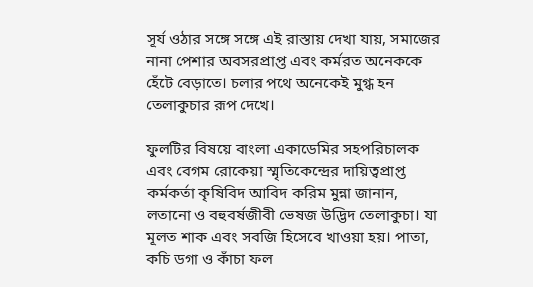সূর্য ওঠার সঙ্গে সঙ্গে এই রাস্তায় দেখা যায়, সমাজের নানা পেশার অবসরপ্রাপ্ত এবং কর্মরত অনেককে হেঁটে বেড়াতে। চলার পথে অনেকেই মুগ্ধ হন তেলাকুচার রূপ দেখে।

ফুলটির বিষয়ে বাংলা একাডেমির সহপরিচালক এবং বেগম রোকেয়া স্মৃতিকেন্দ্রের দায়িত্বপ্রাপ্ত কর্মকর্তা কৃষিবিদ আবিদ করিম মুন্না জানান, লতানো ও বহুবর্ষজীবী ভেষজ উদ্ভিদ তেলাকুচা। যা মূলত শাক এবং সবজি হিসেবে খাওয়া হয়। পাতা, কচি ডগা ও কাঁচা ফল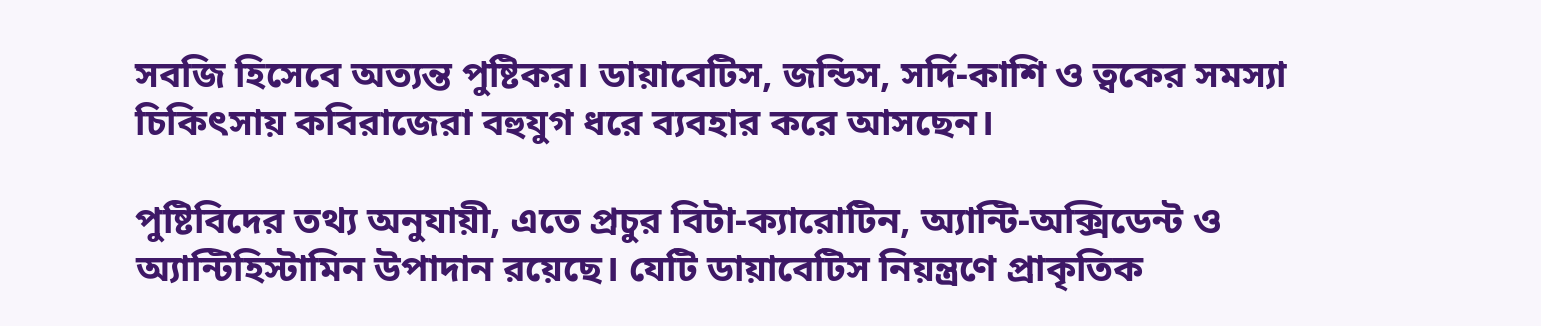সবজি হিসেবে অত্যন্ত পুষ্টিকর। ডায়াবেটিস, জন্ডিস, সর্দি-কাশি ও ত্বকের সমস্যা চিকিৎসায় কবিরাজেরা বহুযুগ ধরে ব্যবহার করে আসছেন।

পুষ্টিবিদের তথ্য অনুযায়ী, এতে প্রচুর বিটা-ক্যারোটিন, অ্যান্টি-অক্সিডেন্ট ও অ্যান্টিহিস্টামিন উপাদান রয়েছে। যেটি ডায়াবেটিস নিয়ন্ত্রণে প্রাকৃতিক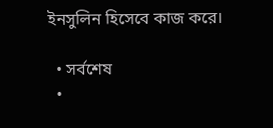ইনসুলিন হিসেবে কাজ করে।

  • সর্বশেষ
  •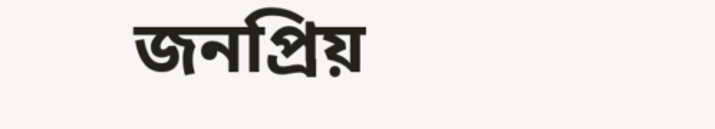জনপ্রিয়